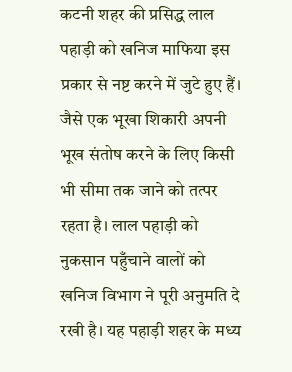कटनी शहर की प्रसिद्ध लाल पहाड़ी को खनिज माफिया इस प्रकार से नष्ट करने में जुटे हुए हैं। जैसे एक भूखा शिकारी अपनी भूख संतोष करने के लिए किसी भी सीमा तक जाने को तत्पर रहता है। लाल पहाड़ी को नुकसान पहुँचाने वालों को खनिज विभाग ने पूरी अनुमति दे रखी है। यह पहाड़ी शहर के मध्य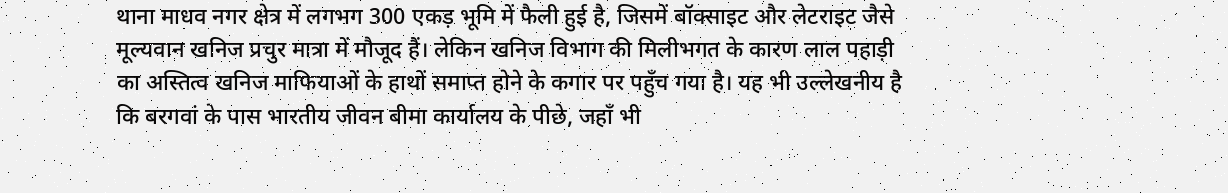थाना माधव नगर क्षेत्र में लगभग 300 एकड़ भूमि में फैली हुई है, जिसमें बॉक्साइट और लेटराइट जैसे मूल्यवान खनिज प्रचुर मात्रा में मौजूद हैं। लेकिन खनिज विभाग की मिलीभगत के कारण लाल पहाड़ी का अस्तित्व खनिज माफियाओं के हाथों समाप्त होने के कगार पर पहुँच गया है। यह भी उल्लेखनीय है कि बरगवां के पास भारतीय जीवन बीमा कार्यालय के पीछे, जहाँ भी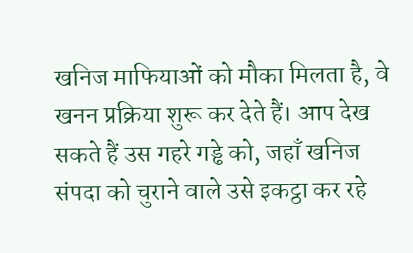खनिज माफियाओं को मौका मिलता है, वे खनन प्रक्रिया शुरू कर देते हैं। आप देख सकते हैं उस गहरे गड्ढे को, जहाँ खनिज संपदा को चुराने वाले उसे इकट्ठा कर रहे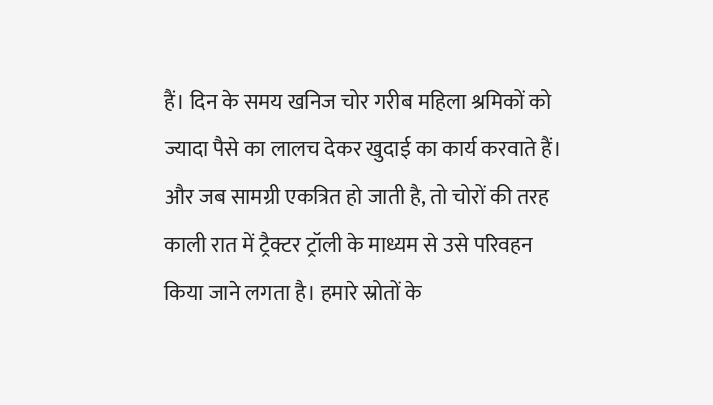हैं। दिन के समय खनिज चोर गरीब महिला श्रमिकों को ज्यादा पैसे का लालच देकर खुदाई का कार्य करवाते हैं। और जब सामग्री एकत्रित हो जाती है, तो चोरों की तरह काली रात में ट्रैक्टर ट्रॉली के माध्यम से उसे परिवहन किया जाने लगता है। हमारे स्रोतों के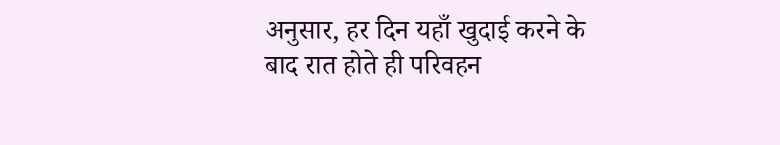अनुसार, हर दिन यहाँ खुदाई करने के बाद रात होते ही परिवहन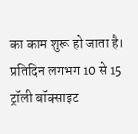का काम शुरू हो जाता है। प्रतिदिन लगभग 10 से 15 ट्रॉली बॉक्साइट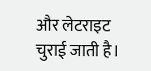और लेटराइट चुराई जाती है।